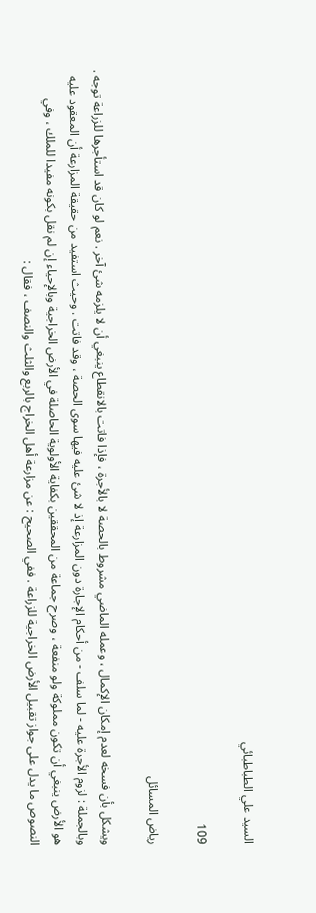السيد علي الطباطبائي

109

رياض المسائل

ويشكل بأن فسخه لعدم إمكان الإكمال ، وعمله الماضي مشروط بالحصة لا بالأجرة ، فإذا فاتت بالانقطاع ينبغي أن لا يلزمه شئ آخر . نعم لو كان قد استأجرها للزراعة توجه . وبالجملة : لزوم الأجرة عليه - لما سلف - من أحكام الإجارة دون المزارعة إذ لا شئ عليه فيها سوى الحصة ، وقد فاتت . وحيث استفيد من حقيقة المزارعة أن المعقود عليه هو الأرض ينبغي أن تكون مملوكة ولو منفعة ، وصرح جماعة من المحققين بكفاية الأولوية الحاصلة في الأرض الخراجية وبالإحياء إن لم نقل بكونه مفيدا للملك ، وفي النصوص ما يدل على جواز تقبيل الأرض الخراجية للزراعة . ففي الصحيح : عن مزارعة أهل الخراج بالربع والثلث والنصف ، فقال :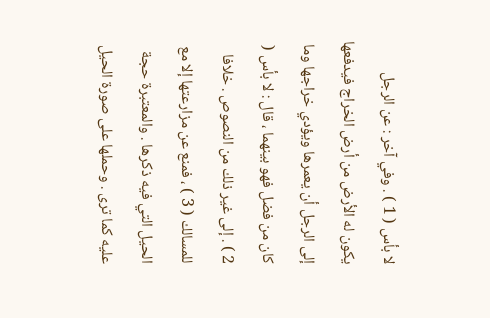لا بأس ( 1 ) . وفي آخر : عن الرجل يكون له الأرض من أرض الخراج فيدفعها إلى الرجل أن يعمرها ويؤدي خراجها وما كان من فضل فهو بينهما ، قال : لا بأس ( 2 ) . إلى غير ذلك من النصوص . خلافا للمسالك ( 3 ) ، فمنع عن مزارعتها إلا مع الحيل التي فيه ذكرها . والمعتبرة حجة عليه كما ترى . وحملها على صورة الحيل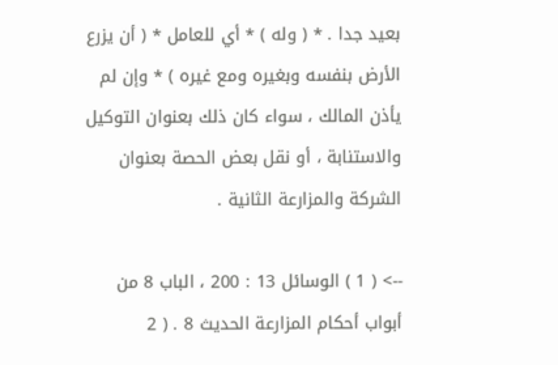بعيد جدا . * ( وله ) * أي للعامل * ( أن يزرع الأرض بنفسه وبغيره ومع غيره ) * وإن لم يأذن المالك ، سواء كان ذلك بعنوان التوكيل والاستنابة ، أو نقل بعض الحصة بعنوان الشركة والمزارعة الثانية .

--> ( 1 ) الوسائل 13 : 200 ، الباب 8 من أبواب أحكام المزارعة الحديث 8 . ( 2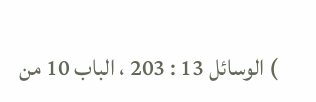) الوسائل 13 : 203 ، الباب 10 من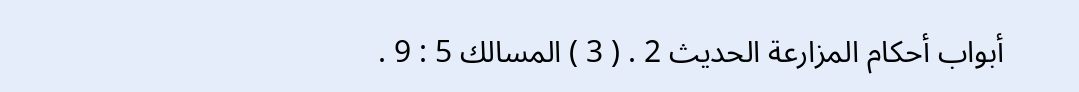أبواب أحكام المزارعة الحديث 2 . ( 3 ) المسالك 5 : 9 .